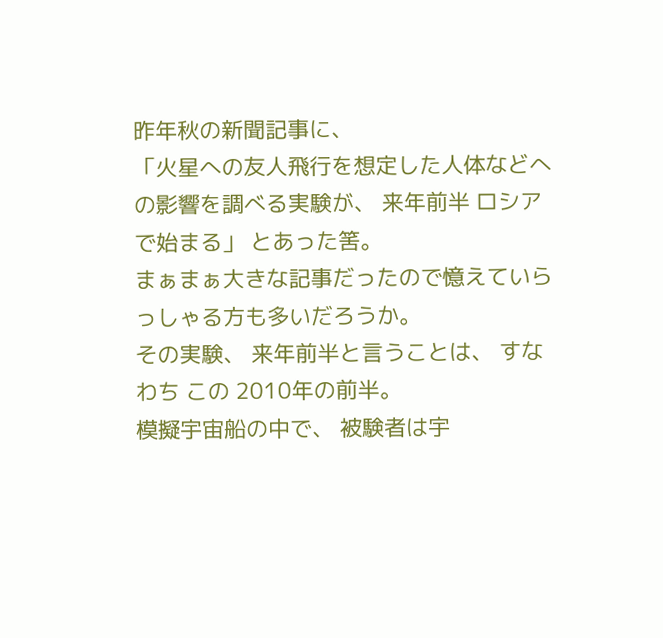昨年秋の新聞記事に、
「火星への友人飛行を想定した人体などへの影響を調べる実験が、 来年前半 ロシアで始まる」 とあった筈。
まぁまぁ大きな記事だったので憶えていらっしゃる方も多いだろうか。
その実験、 来年前半と言うことは、 すなわち この 2010年の前半。
模擬宇宙船の中で、 被験者は宇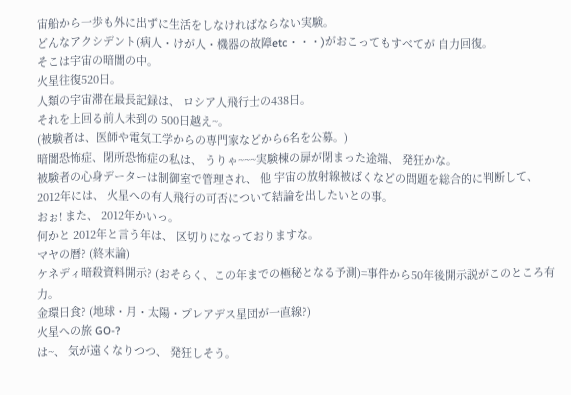宙船から一歩も外に出ずに生活をしなければならない実験。
どんなアクシデント(病人・けが人・機器の故障etc・・・)がおこってもすべてが 自力回復。
そこは宇宙の暗闇の中。
火星往復520日。
人類の宇宙滞在最長記録は、 ロシア人飛行士の438日。
それを上回る前人未到の 500日越え~。
(被験者は、医師や電気工学からの専門家などから6名を公募。)
暗闇恐怖症、閉所恐怖症の私は、 うりゃ~~~実験棟の扉が閉まった途端、 発狂かな。
被験者の心身データーは制御室で管理され、 他 宇宙の放射線被ばくなどの問題を総合的に判断して、 2012年には、 火星への有人飛行の可否について結論を出したいとの事。
おぉ! また、 2012年かいっ。
何かと 2012年と言う年は、 区切りになっておりますな。
マヤの暦? (終末論)
ケネディ暗殺資料開示? (おそらく、この年までの極秘となる予測)=事件から50年後開示説がこのところ有力。
金環日食? (地球・月・太陽・プレアデス星団が一直線?)
火星への旅 GO-?
は~、 気が遠くなりつつ、 発狂しそう。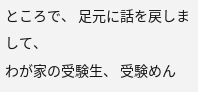ところで、 足元に話を戻しまして、
わが家の受験生、 受験めん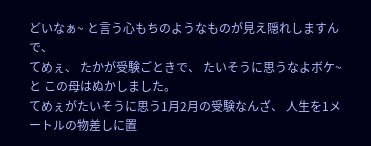どいなぁ~ と言う心もちのようなものが見え隠れしますんで、
てめぇ、 たかが受験ごときで、 たいそうに思うなよボケ~と この母はぬかしました。
てめぇがたいそうに思う1月2月の受験なんざ、 人生を1メートルの物差しに置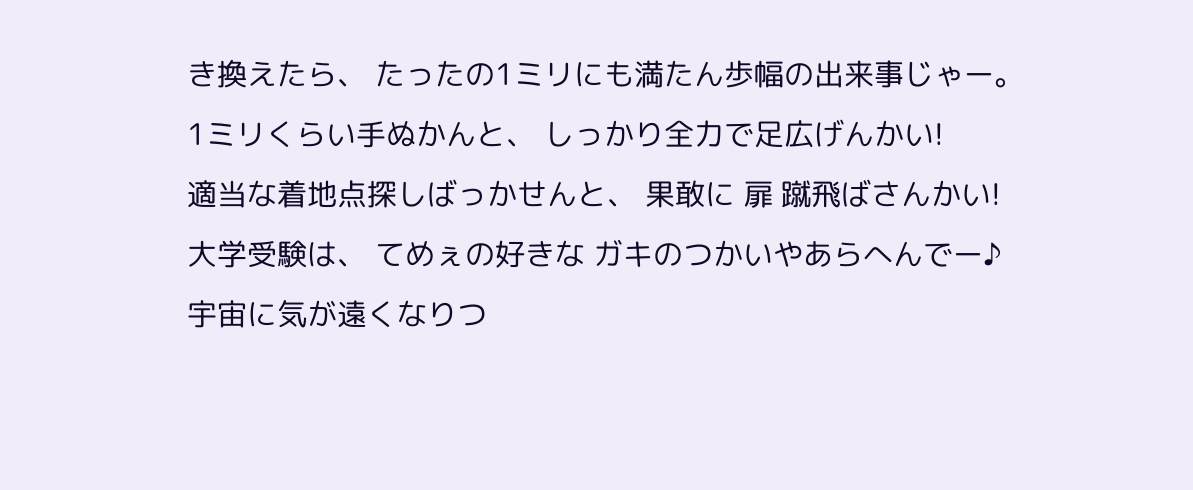き換えたら、 たったの1ミリにも満たん歩幅の出来事じゃー。
1ミリくらい手ぬかんと、 しっかり全力で足広げんかい!
適当な着地点探しばっかせんと、 果敢に 扉 蹴飛ばさんかい!
大学受験は、 てめぇの好きな ガキのつかいやあらへんでー♪
宇宙に気が遠くなりつ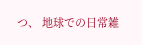つ、 地球での日常雑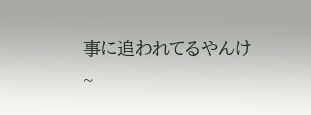事に追われてるやんけ~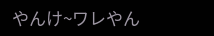やんけ~ワレやん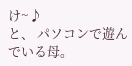け~♪
と、 パソコンで遊んでいる母。